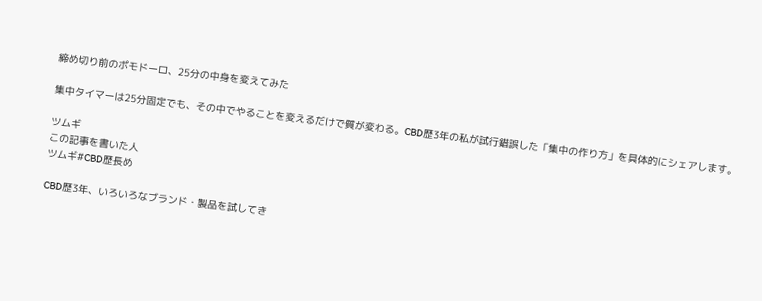締め切り前のポモドーロ、25分の中身を変えてみた

集中タイマーは25分固定でも、その中でやることを変えるだけで質が変わる。CBD歴3年の私が試行錯誤した「集中の作り方」を具体的にシェアします。

ツムギ
この記事を書いた人
ツムギ#CBD歴長め

CBD歴3年、いろいろなブランド・製品を試してき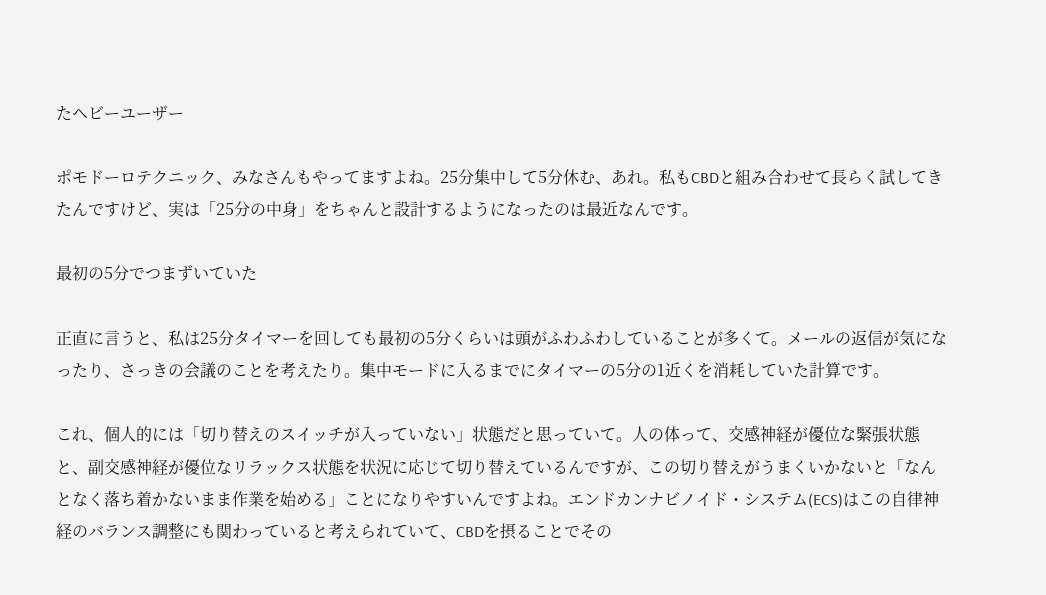たヘビーユーザー

ポモドーロテクニック、みなさんもやってますよね。25分集中して5分休む、あれ。私もCBDと組み合わせて長らく試してきたんですけど、実は「25分の中身」をちゃんと設計するようになったのは最近なんです。

最初の5分でつまずいていた

正直に言うと、私は25分タイマーを回しても最初の5分くらいは頭がふわふわしていることが多くて。メールの返信が気になったり、さっきの会議のことを考えたり。集中モードに入るまでにタイマーの5分の1近くを消耗していた計算です。

これ、個人的には「切り替えのスイッチが入っていない」状態だと思っていて。人の体って、交感神経が優位な緊張状態と、副交感神経が優位なリラックス状態を状況に応じて切り替えているんですが、この切り替えがうまくいかないと「なんとなく落ち着かないまま作業を始める」ことになりやすいんですよね。エンドカンナビノイド・システム(ECS)はこの自律神経のバランス調整にも関わっていると考えられていて、CBDを摂ることでその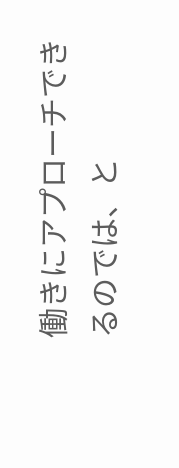働きにアプローチできるのでは、と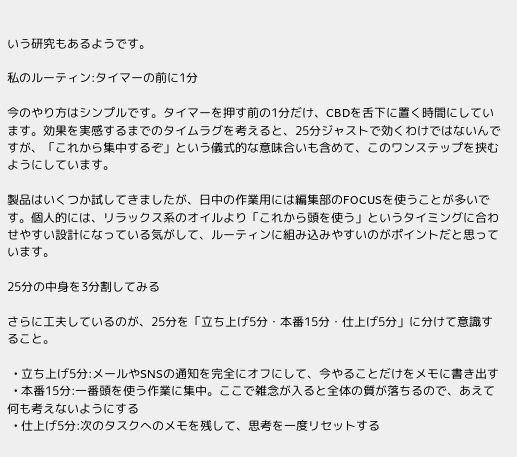いう研究もあるようです。

私のルーティン:タイマーの前に1分

今のやり方はシンプルです。タイマーを押す前の1分だけ、CBDを舌下に置く時間にしています。効果を実感するまでのタイムラグを考えると、25分ジャストで効くわけではないんですが、「これから集中するぞ」という儀式的な意味合いも含めて、このワンステップを挟むようにしています。

製品はいくつか試してきましたが、日中の作業用には編集部のFOCUSを使うことが多いです。個人的には、リラックス系のオイルより「これから頭を使う」というタイミングに合わせやすい設計になっている気がして、ルーティンに組み込みやすいのがポイントだと思っています。

25分の中身を3分割してみる

さらに工夫しているのが、25分を「立ち上げ5分・本番15分・仕上げ5分」に分けて意識すること。

  • 立ち上げ5分:メールやSNSの通知を完全にオフにして、今やることだけをメモに書き出す
  • 本番15分:一番頭を使う作業に集中。ここで雑念が入ると全体の質が落ちるので、あえて何も考えないようにする
  • 仕上げ5分:次のタスクへのメモを残して、思考を一度リセットする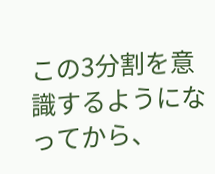この3分割を意識するようになってから、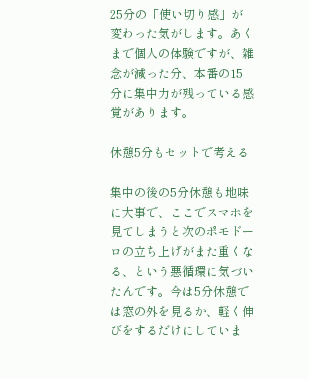25分の「使い切り感」が変わった気がします。あくまで個人の体験ですが、雑念が減った分、本番の15分に集中力が残っている感覚があります。

休憩5分もセットで考える

集中の後の5分休憩も地味に大事で、ここでスマホを見てしまうと次のポモドーロの立ち上げがまた重くなる、という悪循環に気づいたんです。今は5分休憩では窓の外を見るか、軽く伸びをするだけにしていま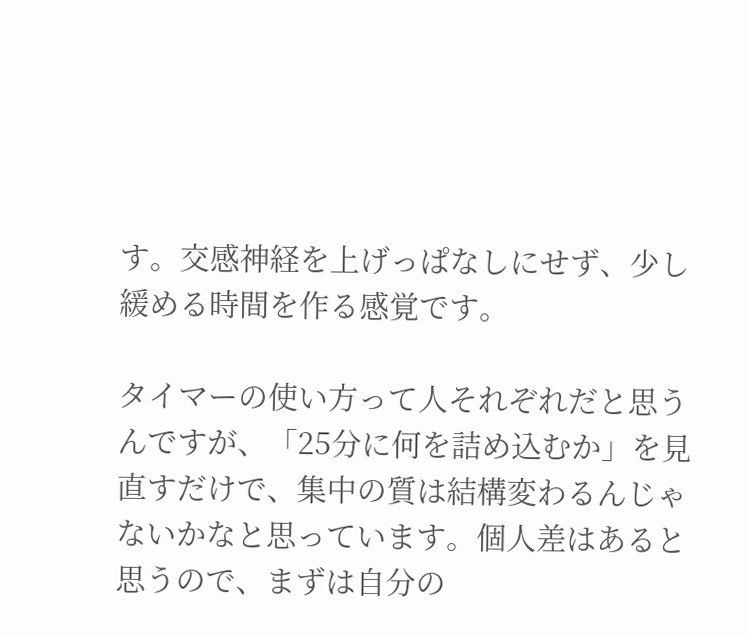す。交感神経を上げっぱなしにせず、少し緩める時間を作る感覚です。

タイマーの使い方って人それぞれだと思うんですが、「25分に何を詰め込むか」を見直すだけで、集中の質は結構変わるんじゃないかなと思っています。個人差はあると思うので、まずは自分の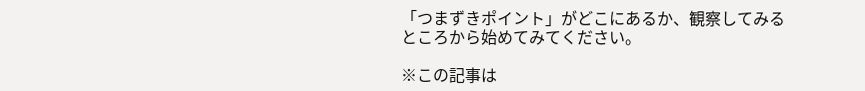「つまずきポイント」がどこにあるか、観察してみるところから始めてみてください。

※この記事は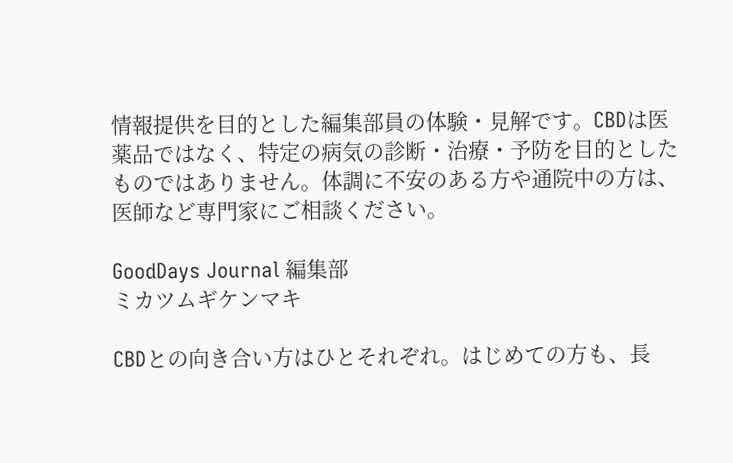情報提供を目的とした編集部員の体験・見解です。CBDは医薬品ではなく、特定の病気の診断・治療・予防を目的としたものではありません。体調に不安のある方や通院中の方は、医師など専門家にご相談ください。

GoodDays Journal 編集部
ミカツムギケンマキ

CBDとの向き合い方はひとそれぞれ。はじめての方も、長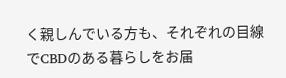く親しんでいる方も、それぞれの目線でCBDのある暮らしをお届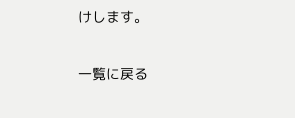けします。

一覧に戻る